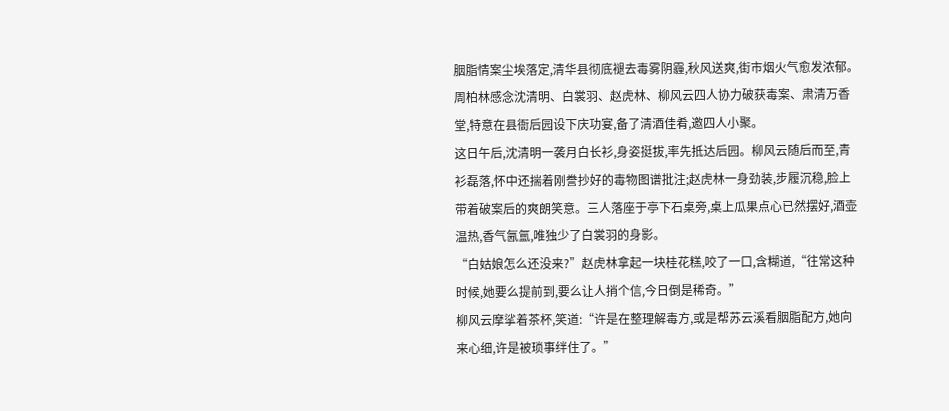胭脂情案尘埃落定,清华县彻底褪去毒雾阴霾,秋风送爽,街市烟火气愈发浓郁。周柏林感念沈清明、白裳羽、赵虎林、柳风云四人协力破获毒案、肃清万香堂,特意在县衙后园设下庆功宴,备了清酒佳肴,邀四人小聚。
这日午后,沈清明一袭月白长衫,身姿挺拔,率先抵达后园。柳风云随后而至,青衫磊落,怀中还揣着刚誊抄好的毒物图谱批注;赵虎林一身劲装,步履沉稳,脸上带着破案后的爽朗笑意。三人落座于亭下石桌旁,桌上瓜果点心已然摆好,酒壶温热,香气氤氲,唯独少了白裳羽的身影。
“白姑娘怎么还没来?”赵虎林拿起一块桂花糕,咬了一口,含糊道,“往常这种时候,她要么提前到,要么让人捎个信,今日倒是稀奇。”
柳风云摩挲着茶杯,笑道:“许是在整理解毒方,或是帮苏云溪看胭脂配方,她向来心细,许是被琐事绊住了。”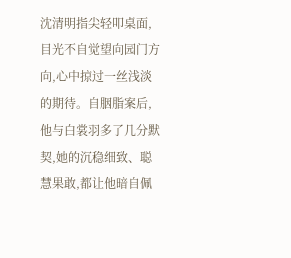沈清明指尖轻叩桌面,目光不自觉望向园门方向,心中掠过一丝浅淡的期待。自胭脂案后,他与白裳羽多了几分默契,她的沉稳细致、聪慧果敢,都让他暗自佩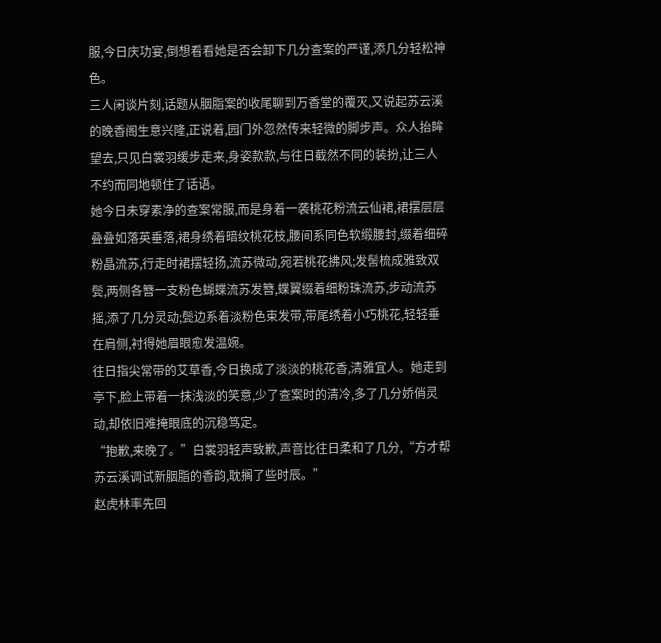服,今日庆功宴,倒想看看她是否会卸下几分查案的严谨,添几分轻松神色。
三人闲谈片刻,话题从胭脂案的收尾聊到万香堂的覆灭,又说起苏云溪的晚香阁生意兴隆,正说着,园门外忽然传来轻微的脚步声。众人抬眸望去,只见白裳羽缓步走来,身姿款款,与往日截然不同的装扮,让三人不约而同地顿住了话语。
她今日未穿素净的查案常服,而是身着一袭桃花粉流云仙裙,裙摆层层叠叠如落英垂落,裙身绣着暗纹桃花枝,腰间系同色软缎腰封,缀着细碎粉晶流苏,行走时裙摆轻扬,流苏微动,宛若桃花拂风;发髻梳成雅致双鬓,两侧各簪一支粉色蝴蝶流苏发簪,蝶翼缀着细粉珠流苏,步动流苏摇,添了几分灵动;鬓边系着淡粉色束发带,带尾绣着小巧桃花,轻轻垂在肩侧,衬得她眉眼愈发温婉。
往日指尖常带的艾草香,今日换成了淡淡的桃花香,清雅宜人。她走到亭下,脸上带着一抹浅淡的笑意,少了查案时的清冷,多了几分娇俏灵动,却依旧难掩眼底的沉稳笃定。
“抱歉,来晚了。”白裳羽轻声致歉,声音比往日柔和了几分,“方才帮苏云溪调试新胭脂的香韵,耽搁了些时辰。”
赵虎林率先回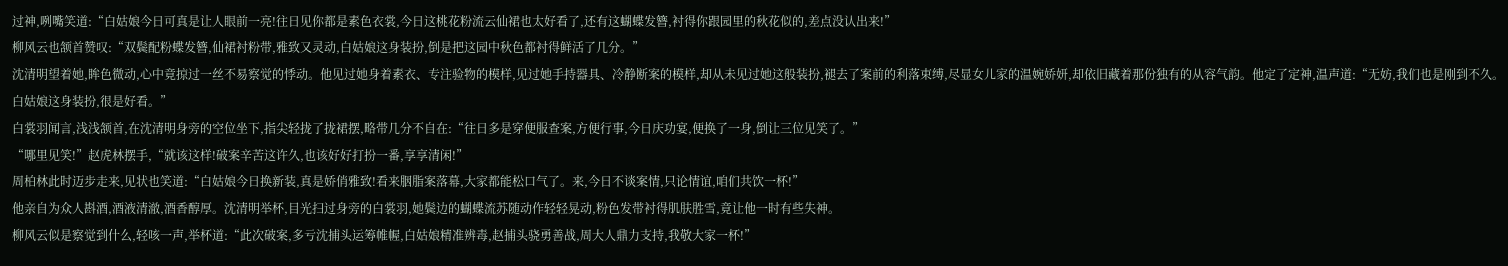过神,咧嘴笑道:“白姑娘今日可真是让人眼前一亮!往日见你都是素色衣裳,今日这桃花粉流云仙裙也太好看了,还有这蝴蝶发簪,衬得你跟园里的秋花似的,差点没认出来!”
柳风云也颔首赞叹:“双鬓配粉蝶发簪,仙裙衬粉带,雅致又灵动,白姑娘这身装扮,倒是把这园中秋色都衬得鲜活了几分。”
沈清明望着她,眸色微动,心中竟掠过一丝不易察觉的悸动。他见过她身着素衣、专注验物的模样,见过她手持器具、冷静断案的模样,却从未见过她这般装扮,褪去了案前的利落束缚,尽显女儿家的温婉娇妍,却依旧藏着那份独有的从容气韵。他定了定神,温声道:“无妨,我们也是刚到不久。白姑娘这身装扮,很是好看。”
白裳羽闻言,浅浅颔首,在沈清明身旁的空位坐下,指尖轻拢了拢裙摆,略带几分不自在:“往日多是穿便服查案,方便行事,今日庆功宴,便换了一身,倒让三位见笑了。”
“哪里见笑!”赵虎林摆手,“就该这样!破案辛苦这许久,也该好好打扮一番,享享清闲!”
周柏林此时迈步走来,见状也笑道:“白姑娘今日换新装,真是娇俏雅致!看来胭脂案落幕,大家都能松口气了。来,今日不谈案情,只论情谊,咱们共饮一杯!”
他亲自为众人斟酒,酒液清澈,酒香醇厚。沈清明举杯,目光扫过身旁的白裳羽,她鬓边的蝴蝶流苏随动作轻轻晃动,粉色发带衬得肌肤胜雪,竟让他一时有些失神。
柳风云似是察觉到什么,轻咳一声,举杯道:“此次破案,多亏沈捕头运筹帷幄,白姑娘精准辨毒,赵捕头骁勇善战,周大人鼎力支持,我敬大家一杯!”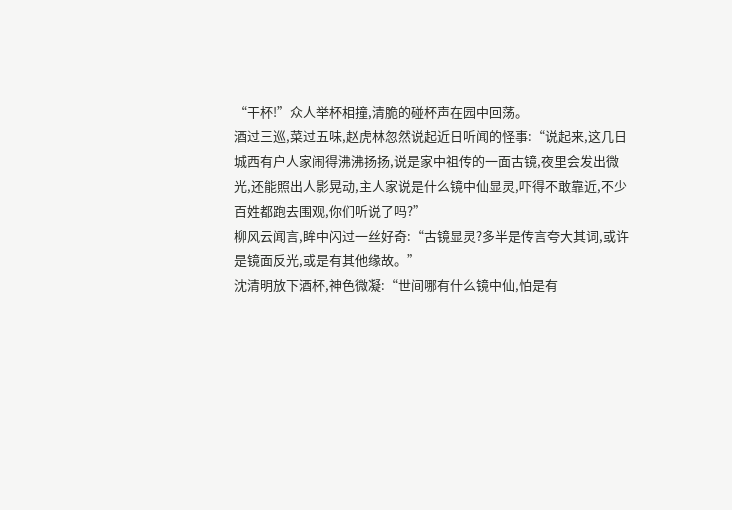“干杯!”众人举杯相撞,清脆的碰杯声在园中回荡。
酒过三巡,菜过五味,赵虎林忽然说起近日听闻的怪事:“说起来,这几日城西有户人家闹得沸沸扬扬,说是家中祖传的一面古镜,夜里会发出微光,还能照出人影晃动,主人家说是什么镜中仙显灵,吓得不敢靠近,不少百姓都跑去围观,你们听说了吗?”
柳风云闻言,眸中闪过一丝好奇:“古镜显灵?多半是传言夸大其词,或许是镜面反光,或是有其他缘故。”
沈清明放下酒杯,神色微凝:“世间哪有什么镜中仙,怕是有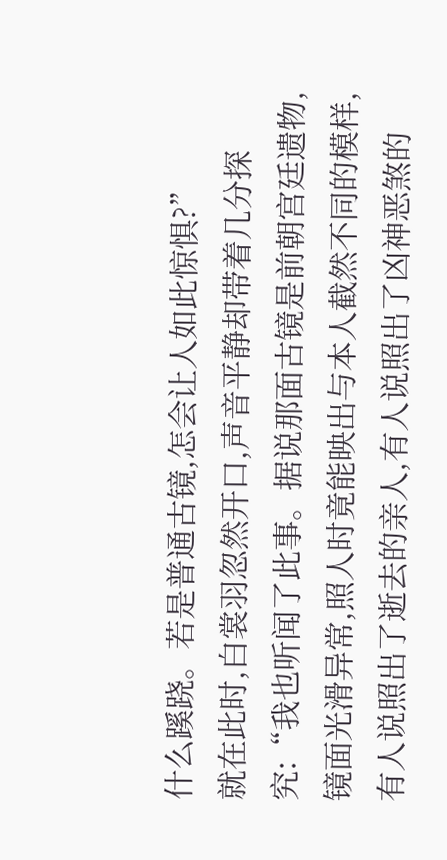什么蹊跷。若是普通古镜,怎会让人如此惊惧?”
就在此时,白裳羽忽然开口,声音平静却带着几分探究:“我也听闻了此事。据说那面古镜是前朝宫廷遗物,镜面光滑异常,照人时竟能映出与本人截然不同的模样,有人说照出了逝去的亲人,有人说照出了凶神恶煞的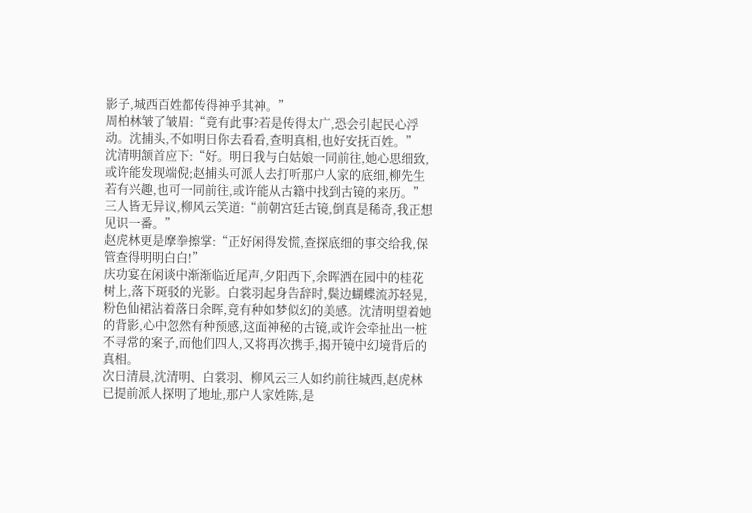影子,城西百姓都传得神乎其神。”
周柏林皱了皱眉:“竟有此事?若是传得太广,恐会引起民心浮动。沈捕头,不如明日你去看看,查明真相,也好安抚百姓。”
沈清明颔首应下:“好。明日我与白姑娘一同前往,她心思细致,或许能发现端倪;赵捕头可派人去打听那户人家的底细,柳先生若有兴趣,也可一同前往,或许能从古籍中找到古镜的来历。”
三人皆无异议,柳风云笑道:“前朝宫廷古镜,倒真是稀奇,我正想见识一番。”
赵虎林更是摩拳擦掌:“正好闲得发慌,查探底细的事交给我,保管查得明明白白!”
庆功宴在闲谈中渐渐临近尾声,夕阳西下,余晖洒在园中的桂花树上,落下斑驳的光影。白裳羽起身告辞时,鬓边蝴蝶流苏轻晃,粉色仙裙沾着落日余晖,竟有种如梦似幻的美感。沈清明望着她的背影,心中忽然有种预感,这面神秘的古镜,或许会牵扯出一桩不寻常的案子,而他们四人,又将再次携手,揭开镜中幻境背后的真相。
次日清晨,沈清明、白裳羽、柳风云三人如约前往城西,赵虎林已提前派人探明了地址,那户人家姓陈,是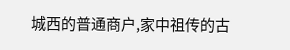城西的普通商户,家中祖传的古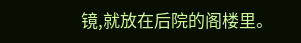镜,就放在后院的阁楼里。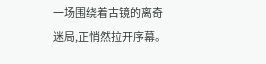一场围绕着古镜的离奇迷局,正悄然拉开序幕。